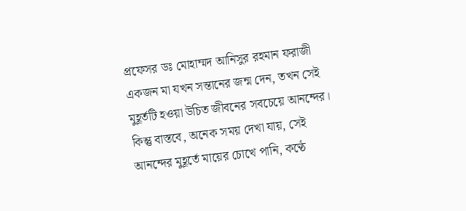প্রফেসর ডঃ মোহাম্মদ আনিসুর রহমান ফরাজী
একজন মা যখন সন্তানের জন্ম দেন, তখন সেই মুহূর্তটি হওয়া উচিত জীবনের সবচেয়ে আনন্দের। কিন্তু বাস্তবে, অনেক সময় দেখা যায়, সেই আনন্দের মুহূর্তে মায়ের চোখে পানি, কণ্ঠে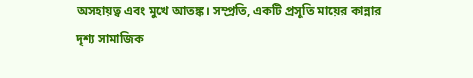অসহায়ত্ব এবং মুখে আতঙ্ক। সম্প্রতি, একটি প্রসূতি মায়ের কান্নার দৃশ্য সামাজিক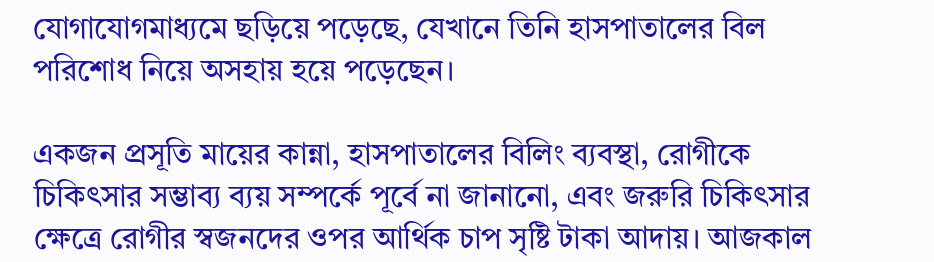যোগাযোগমাধ্যমে ছড়িয়ে পড়েছে, যেখানে তিনি হাসপাতালের বিল পরিশোধ নিয়ে অসহায় হয়ে পড়েছেন।

একজন প্রসূতি মায়ের কান্না, হাসপাতালের বিলিং ব্যবস্থা, রোগীকে চিকিৎসার সম্ভাব্য ব্যয় সম্পর্কে পূর্বে না জানানো, এবং জরুরি চিকিৎসার ক্ষেত্রে রোগীর স্বজনদের ওপর আর্থিক চাপ সৃষ্টি টাকা আদায়। আজকাল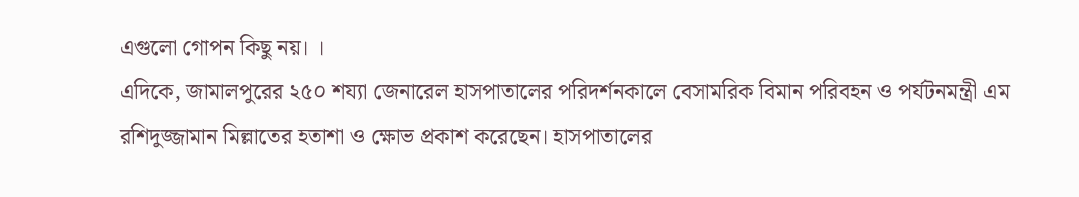এগুলো গোপন কিছু নয়। ।
এদিকে, জামালপুরের ২৫০ শয্যা জেনারেল হাসপাতালের পরিদর্শনকালে বেসামরিক বিমান পরিবহন ও পর্যটনমন্ত্রী এম রশিদুজ্জামান মিল্লাতের হতাশা ও ক্ষোভ প্রকাশ করেছেন। হাসপাতালের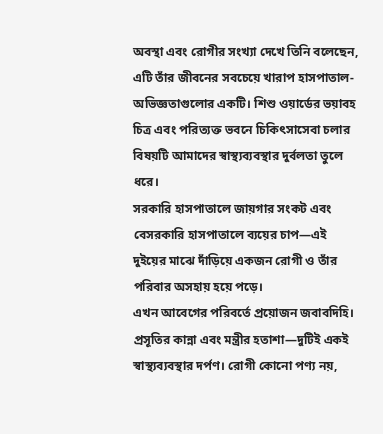অবস্থা এবং রোগীর সংখ্যা দেখে তিনি বলেছেন, এটি তাঁর জীবনের সবচেয়ে খারাপ হাসপাতাল-অভিজ্ঞতাগুলোর একটি। শিশু ওয়ার্ডের ভয়াবহ চিত্র এবং পরিত্যক্ত ভবনে চিকিৎসাসেবা চলার বিষয়টি আমাদের স্বাস্থ্যব্যবস্থার দুর্বলতা তুলে ধরে।
সরকারি হাসপাতালে জায়গার সংকট এবং বেসরকারি হাসপাতালে ব্যয়ের চাপ—এই দুইয়ের মাঝে দাঁড়িয়ে একজন রোগী ও তাঁর পরিবার অসহায় হয়ে পড়ে।
এখন আবেগের পরিবর্তে প্রয়োজন জবাবদিহি। প্রসূতির কান্না এবং মন্ত্রীর হতাশা—দুটিই একই স্বাস্থ্যব্যবস্থার দর্পণ। রোগী কোনো পণ্য নয়,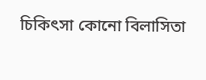চিকিৎসা কোনো বিলাসিতা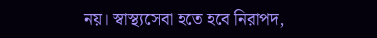নয়। স্বাস্থ্যসেবা হতে হবে নিরাপদ,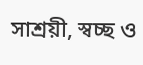সাশ্রয়ী, স্বচ্ছ ও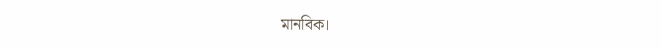মানবিক।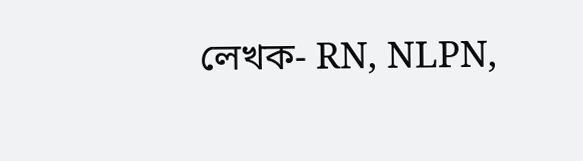লেখক- RN, NLPN,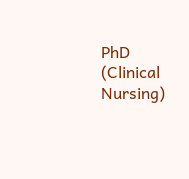PhD (Clinical Nursing)